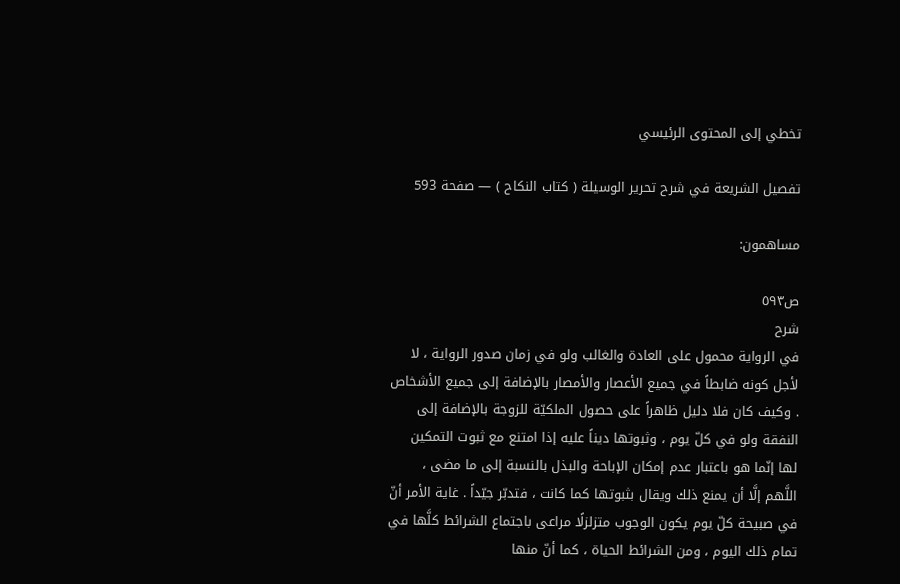تخطي إلى المحتوى الرئيسي

تفصيل الشريعة في شرح تحرير الوسيلة ( كتاب النكاح ) — صفحة 593

مساهمون:

ص٥٩٣
شرح
في الرواية محمول على العادة والغالب ولو في زمان صدور الرواية ، لا لأجل كونه ضابطاً في جميع الأعصار والأمصار بالإضافة إلى جميع الأشخاص . وكيف كان فلا دليل ظاهراً على حصول الملكيّة للزوجة بالإضافة إلى النفقة ولو في كلّ يوم ، وثبوتها ديناً عليه إذا امتنع مع ثبوت التمكين لها إنّما هو باعتبار عدم إمكان الإباحة والبذل بالنسبة إلى ما مضى ، اللَّهم إلَّا أن يمنع ذلك ويقال بثبوتها كما كانت ، فتدبّر جيّداً . غاية الأمر أنّ في صبيحة كلّ يوم يكون الوجوب متزلزلًا مراعى باجتماع الشرائط كلَّها في تمام ذلك اليوم ، ومن الشرائط الحياة ، كما أنّ منها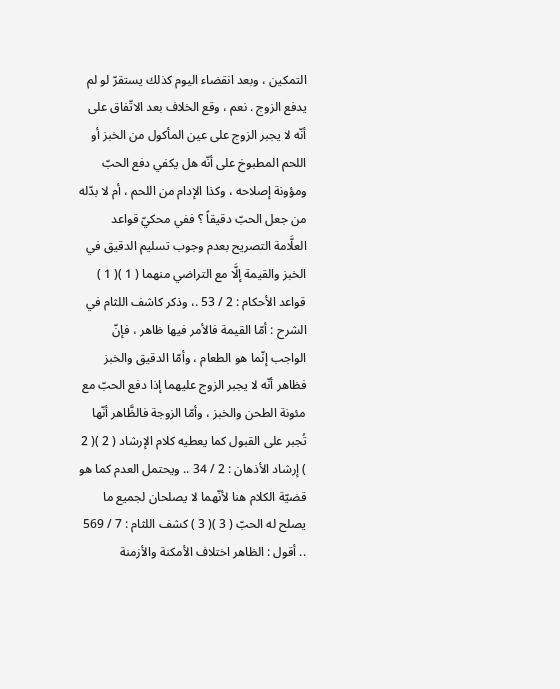التمكين ، وبعد انقضاء اليوم كذلك يستقرّ لو لم يدفع الزوج . نعم ، وقع الخلاف بعد الاتّفاق على أنّه لا يجبر الزوج على عين المأكول من الخبز أو اللحم المطبوخ على أنّه هل يكفي دفع الحبّ ومؤونة إصلاحه ، وكذا الإدام من اللحم ، أم لا بدّله من جعل الحبّ دقيقاً ؟ ففي محكيّ قواعد العلَّامة التصريح بعدم وجوب تسليم الدقيق في الخبز والقيمة إلَّا مع التراضي منهما ( 1 )( 1 ) قواعد الأحكام : 2 / 53 .، وذكر كاشف اللثام في الشرح : أمّا القيمة فالأمر فيها ظاهر ، فإنّ الواجب إنّما هو الطعام ، وأمّا الدقيق والخبز فظاهر أنّه لا يجبر الزوج عليهما إذا دفع الحبّ مع مئونة الطحن والخبز ، وأمّا الزوجة فالظَّاهر أنّها تُجبر على القبول كما يعطيه كلام الإرشاد ( 2 )( 2 ) إرشاد الأذهان : 2 / 34 .. ويحتمل العدم كما هو قضيّة الكلام هنا لأنّهما لا يصلحان لجميع ما يصلح له الحبّ ( 3 )( 3 ) كشف اللثام : 7 / 569 .. أقول : الظاهر اختلاف الأمكنة والأزمنة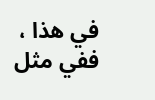في هذا ، ففي مثل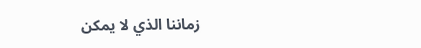زماننا الذي لا يمكن